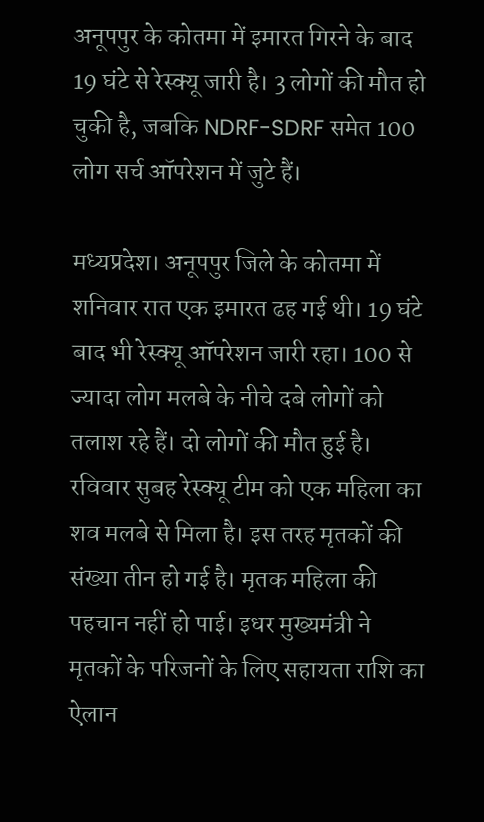अनूपपुर के कोतमा में इमारत गिरने के बाद 19 घंटे से रेस्क्यू जारी है। 3 लोगों की मौत हो चुकी है, जबकि NDRF-SDRF समेत 100 लोग सर्च ऑपरेशन में जुटे हैं।

मध्यप्रदेश। अनूपपुर जिले के कोतमा में शनिवार रात एक इमारत ढह गई थी। 19 घंटे बाद भी रेस्क्यू ऑपरेशन जारी रहा। 100 से ज्यादा लोग मलबे के नीचे दबे लोगों को तलाश रहे हैं। दो लोगों की मौत हुई है। रविवार सुबह रेस्क्यू टीम को एक महिला का शव मलबे से मिला है। इस तरह मृतकों की संख्या तीन हो गई है। मृतक महिला की पहचान नहीं हो पाई। इधर मुख्यमंत्री ने मृतकों के परिजनों के लिए सहायता राशि का ऐलान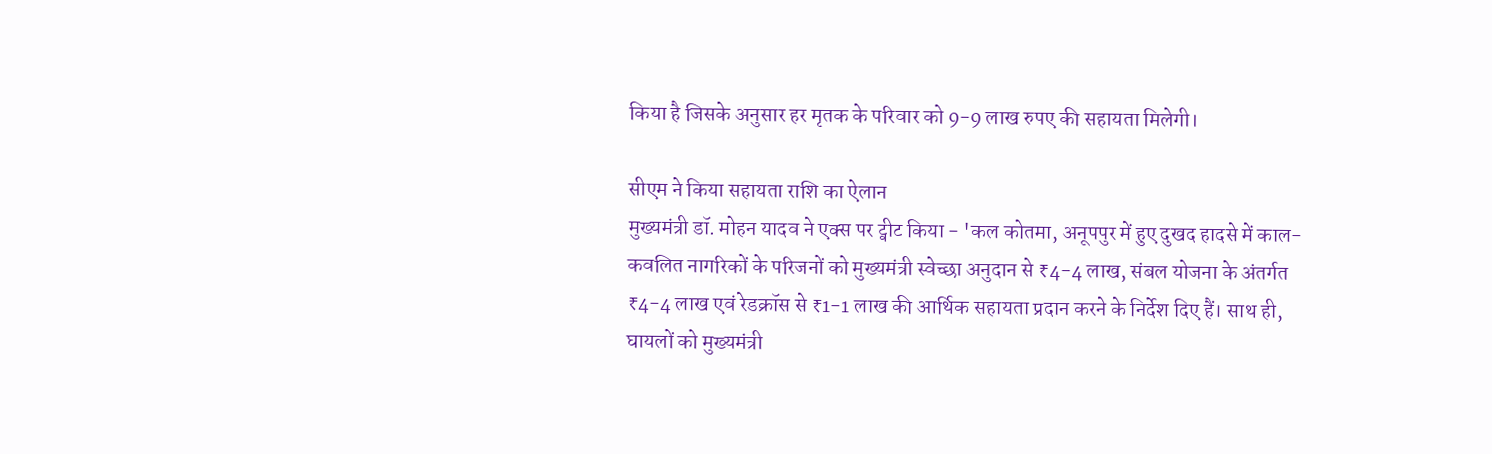किया है जिसके अनुसार हर मृतक के परिवार को 9-9 लाख रुपए की सहायता मिलेगी।

सीएम ने किया सहायता राशि का ऐलान
मुख्यमंत्री डॉ. मोहन यादव ने एक्स पर ट्वीट किया - 'कल कोतमा, अनूपपुर में हुए दुखद हादसे में काल-कवलित नागरिकों के परिजनों को मुख्यमंत्री स्वेच्छा अनुदान से ₹4-4 लाख, संबल योजना के अंतर्गत ₹4-4 लाख एवं रेडक्रॉस से ₹1-1 लाख की आर्थिक सहायता प्रदान करने के निर्देश दिए हैं। साथ ही, घायलों को मुख्यमंत्री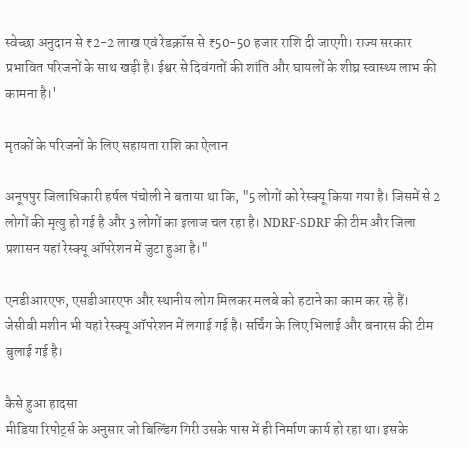स्वेच्छा अनुदान से ₹2-2 लाख एवं रेडक्रॉस से ₹50-50 हजार राशि दी जाएगी। राज्य सरकार प्रभावित परिजनों के साथ खड़ी है। ईश्वर से दिवंगतों की शांति और घायलों के शीघ्र स्वास्थ्य लाभ की कामना है।'

मृतकों के परिजनों के लिए सहायता राशि का ऐलान

अनूपपुर जिलाधिकारी हर्षल पंचोली ने बताया था कि, "5 लोगों को रेस्क्यू किया गया है। जिसमें से 2 लोगों की मृत्यु हो गई है और 3 लोगों का इलाज चल रहा है। NDRF-SDRF की टीम और जिला प्रशासन यहां रेस्क्यू ऑपरेशन में जुटा हुआ है।"

एनडीआरएफ, एसडीआरएफ और स्थानीय लोग मिलकर मलबे को हटाने का काम कर रहे हैं। जेसीबी मशीन भी यहां रेस्क्यू ऑपरेशन में लगाई गई है। सर्चिंग के लिए भिलाई और बनारस की टीम बुलाई गई है।

कैसे हुआ हादसा
मीडिया रिपोर्ट्स के अनुसार जो बिल्डिंग गिरी उसके पास में ही निर्माण कार्य हो रहा था। इसके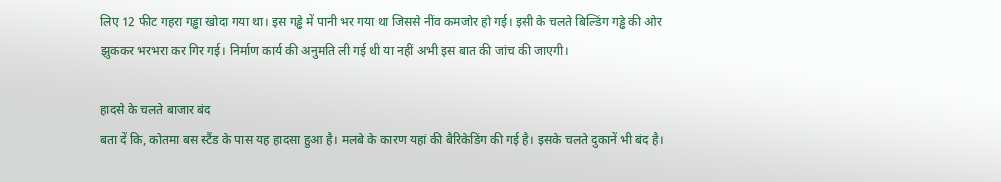लिए 12 फीट गहरा गड्ढा खोदा गया था। इस गड्ढे में पानी भर गया था जिससे नींव कमजोर हो गई। इसी के चलते बिल्डिंग गड्ढे की ओर झुककर भरभरा कर गिर गई। निर्माण कार्य की अनुमति ली गई थी या नहीं अभी इस बात की जांच की जाएगी।

हादसे के चलते बाजार बंद
बता दें कि, कोतमा बस स्टैंड के पास यह हादसा हुआ है। मलबे के कारण यहां की बैरिकेडिंग की गई है। इसके चलते दुकानें भी बंद है।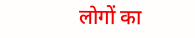लोगों का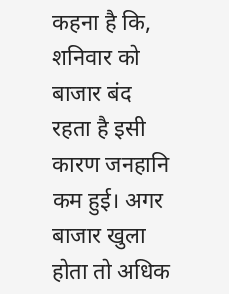कहना है कि, शनिवार को बाजार बंद रहता है इसी कारण जनहानि कम हुई। अगर बाजार खुला होता तो अधिक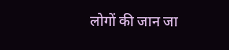लोगों की जान जा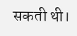सकती थी।